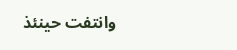وانتفت حينئذ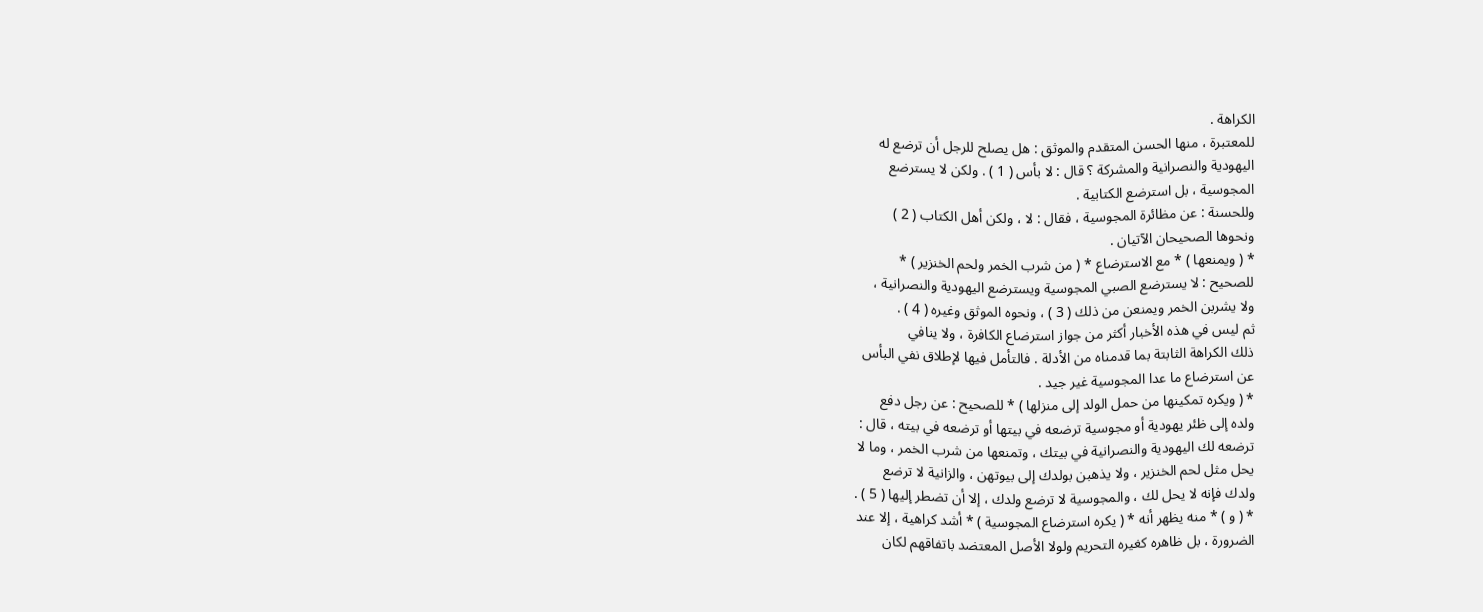الكراهة .
للمعتبرة ، منها الحسن المتقدم والموثق : هل يصلح للرجل أن ترضع له
اليهودية والنصرانية والمشركة ؟ قال : لا بأس ( 1 ) . ولكن لا يسترضع
المجوسية ، بل استرضع الكتابية .
وللحسنة : عن مظائرة المجوسية ، فقال : لا ، ولكن أهل الكتاب ( 2 )
ونحوها الصحيحان الآتيان .
* ( ويمنعها ) * مع الاسترضاع * ( من شرب الخمر ولحم الخنزير ) *
للصحيح : لا يسترضع الصبي المجوسية ويسترضع اليهودية والنصرانية ،
ولا يشربن الخمر ويمنعن من ذلك ( 3 ) ، ونحوه الموثق وغيره ( 4 ) .
ثم ليس في هذه الأخبار أكثر من جواز استرضاع الكافرة ، ولا ينافي
ذلك الكراهة الثابتة بما قدمناه من الأدلة . فالتأمل فيها لإطلاق نفي البأس
عن استرضاع ما عدا المجوسية غير جيد .
* ( ويكره تمكينها من حمل الولد إلى منزلها ) * للصحيح : عن رجل دفع
ولده إلى ظئر يهودية أو مجوسية ترضعه في بيتها أو ترضعه في بيته ، قال :
ترضعه لك اليهودية والنصرانية في بيتك ، وتمنعها من شرب الخمر ، وما لا
يحل مثل لحم الخنزير ، ولا يذهبن بولدك إلى بيوتهن ، والزانية لا ترضع
ولدك فإنه لا يحل لك ، والمجوسية لا ترضع ولدك ، إلا أن تضطر إليها ( 5 ) .
* ( و ) * منه يظهر أنه * ( يكره استرضاع المجوسية ) * أشد كراهية ، إلا عند
الضرورة ، بل ظاهره كغيره التحريم ولولا الأصل المعتضد باتفاقهم لكان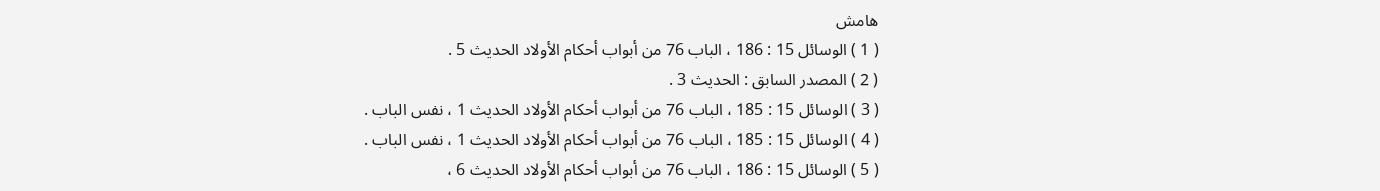هامش
( 1 ) الوسائل 15 : 186 ، الباب 76 من أبواب أحكام الأولاد الحديث 5 .
( 2 ) المصدر السابق : الحديث 3 .
( 3 ) الوسائل 15 : 185 ، الباب 76 من أبواب أحكام الأولاد الحديث 1 ، نفس الباب .
( 4 ) الوسائل 15 : 185 ، الباب 76 من أبواب أحكام الأولاد الحديث 1 ، نفس الباب .
( 5 ) الوسائل 15 : 186 ، الباب 76 من أبواب أحكام الأولاد الحديث 6 ،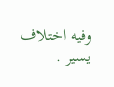وفيه اختلاف يسير .